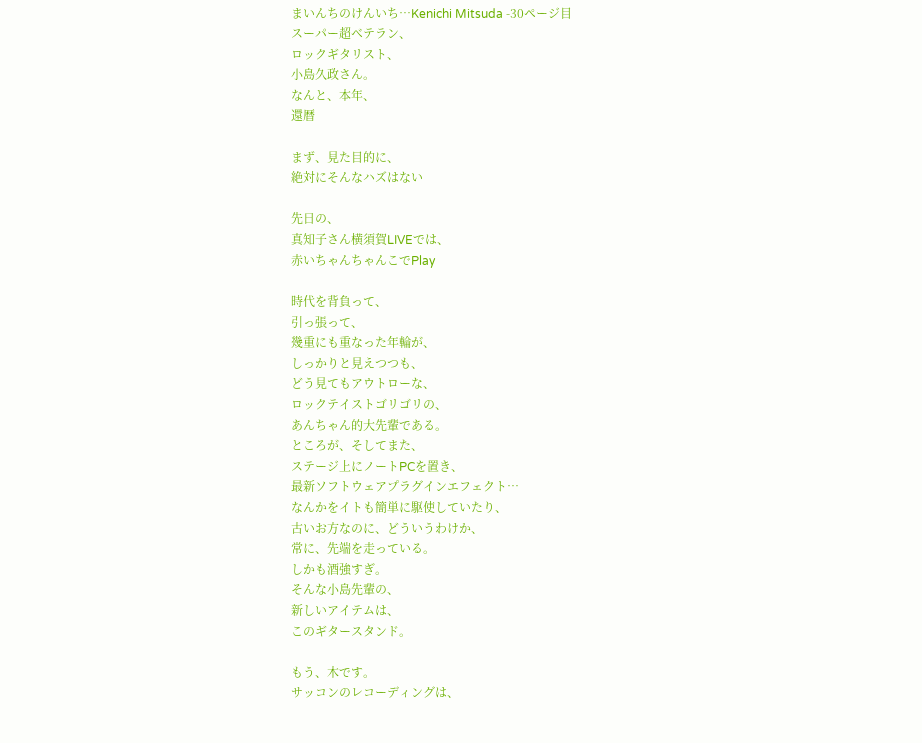まいんちのけんいち…Kenichi Mitsuda -30ページ目
スーパー超ベテラン、
ロックギタリスト、
小島久政さん。
なんと、本年、
還暦

まず、見た目的に、
絶対にそんなハズはない

先日の、
真知子さん横須賀LIVEでは、
赤いちゃんちゃんこでPlay

時代を背負って、
引っ張って、
幾重にも重なった年輪が、
しっかりと見えつつも、
どう見てもアウトローな、
ロックテイストゴリゴリの、
あんちゃん的大先輩である。
ところが、そしてまた、
ステージ上にノートPCを置き、
最新ソフトウェアプラグインエフェクト…
なんかをイトも簡単に駆使していたり、
古いお方なのに、どういうわけか、
常に、先端を走っている。
しかも酒強すぎ。
そんな小島先輩の、
新しいアイテムは、
このギタースタンド。

もう、木です。
サッコンのレコーディングは、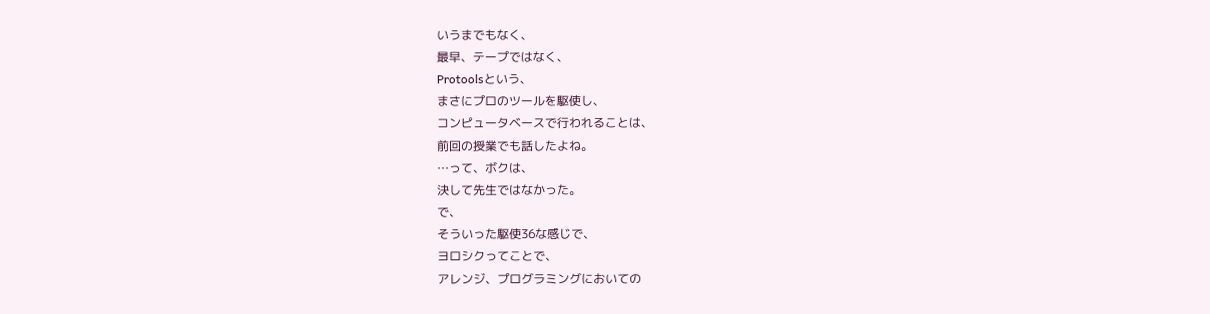いうまでもなく、
最早、テープではなく、
Protoolsという、
まさにプロのツールを駆使し、
コンピュータベースで行われることは、
前回の授業でも話したよね。
…って、ボクは、
決して先生ではなかった。
で、
そういった駆使36な感じで、
ヨロシクってことで、
アレンジ、プログラミングにおいての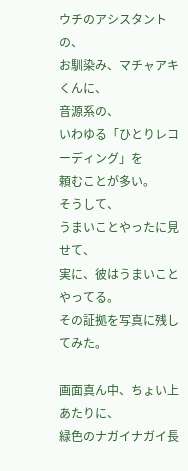ウチのアシスタントの、
お馴染み、マチャアキくんに、
音源系の、
いわゆる「ひとりレコーディング」を
頼むことが多い。
そうして、
うまいことやったに見せて、
実に、彼はうまいことやってる。
その証拠を写真に残してみた。

画面真ん中、ちょい上あたりに、
緑色のナガイナガイ長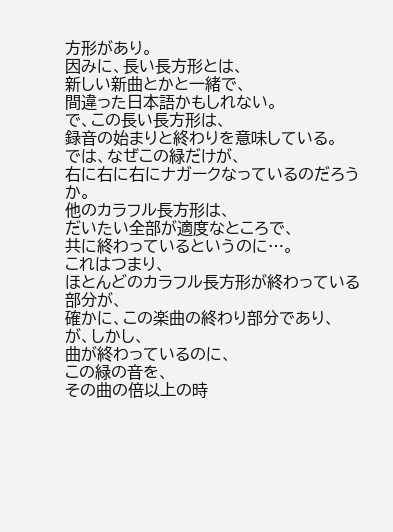方形があり。
因みに、長い長方形とは、
新しい新曲とかと一緒で、
間違った日本語かもしれない。
で、この長い長方形は、
録音の始まりと終わりを意味している。
では、なぜこの緑だけが、
右に右に右にナガークなっているのだろうか。
他のカラフル長方形は、
だいたい全部が適度なところで、
共に終わっているというのに…。
これはつまり、
ほとんどのカラフル長方形が終わっている部分が、
確かに、この楽曲の終わり部分であり、
が、しかし、
曲が終わっているのに、
この緑の音を、
その曲の倍以上の時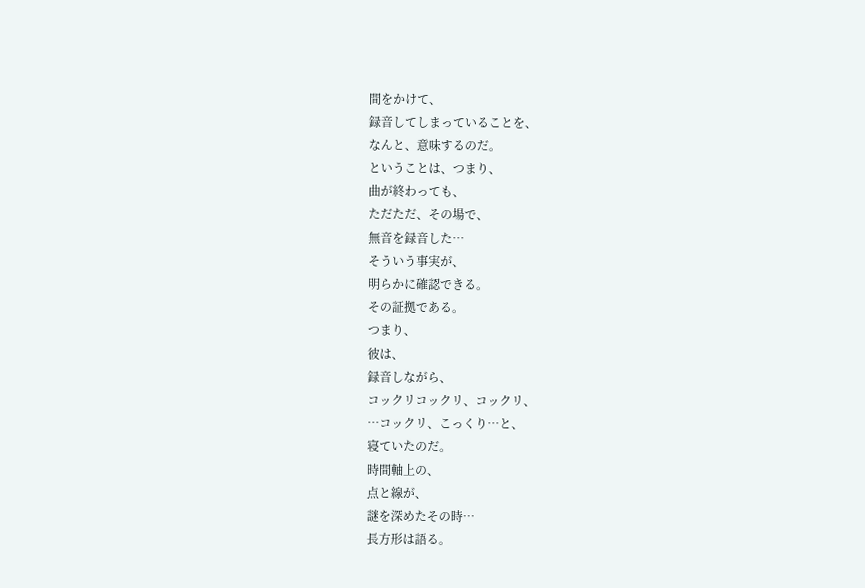間をかけて、
録音してしまっていることを、
なんと、意味するのだ。
ということは、つまり、
曲が終わっても、
ただただ、その場で、
無音を録音した…
そういう事実が、
明らかに確認できる。
その証拠である。
つまり、
彼は、
録音しながら、
コックリコックリ、コックリ、
…コックリ、こっくり…と、
寝ていたのだ。
時間軸上の、
点と線が、
謎を深めたその時…
長方形は語る。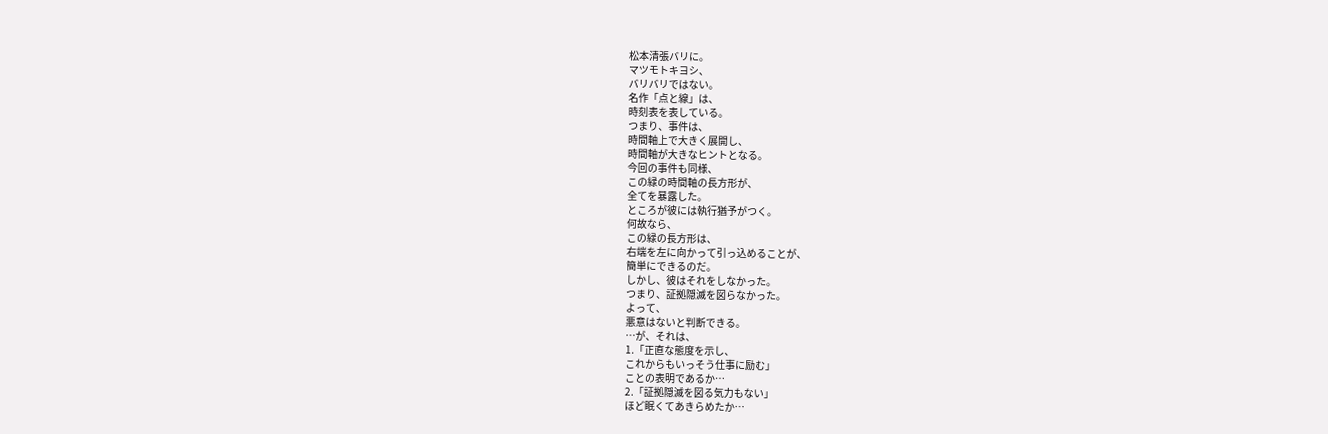松本清張バリに。
マツモトキヨシ、
バリバリではない。
名作「点と線」は、
時刻表を表している。
つまり、事件は、
時間軸上で大きく展開し、
時間軸が大きなヒントとなる。
今回の事件も同様、
この緑の時間軸の長方形が、
全てを暴露した。
ところが彼には執行猶予がつく。
何故なら、
この緑の長方形は、
右端を左に向かって引っ込めることが、
簡単にできるのだ。
しかし、彼はそれをしなかった。
つまり、証拠隠滅を図らなかった。
よって、
悪意はないと判断できる。
…が、それは、
1.「正直な態度を示し、
これからもいっそう仕事に励む」
ことの表明であるか…
2.「証拠隠滅を図る気力もない」
ほど眠くてあきらめたか…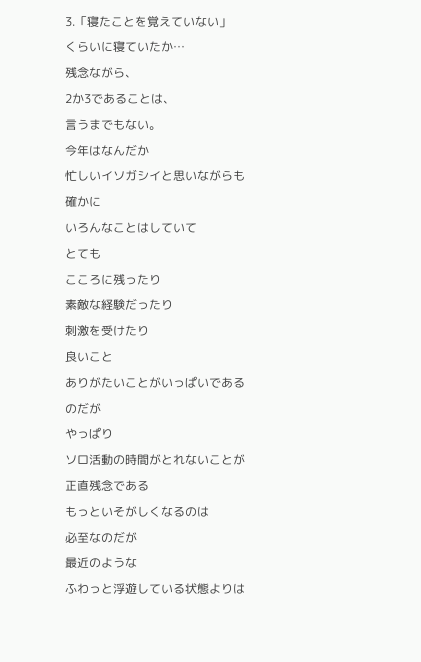3.「寝たことを覚えていない」
くらいに寝ていたか…
残念ながら、
2か3であることは、
言うまでもない。
今年はなんだか
忙しいイソガシイと思いながらも
確かに
いろんなことはしていて
とても
こころに残ったり
素敵な経験だったり
刺激を受けたり
良いこと
ありがたいことがいっぱいである
のだが
やっぱり
ソロ活動の時間がとれないことが
正直残念である
もっといそがしくなるのは
必至なのだが
最近のような
ふわっと浮遊している状態よりは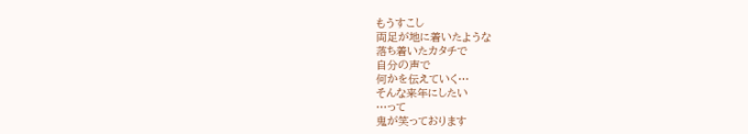もうすこし
両足が地に着いたような
落ち着いたカタチで
自分の声で
何かを伝えていく…
そんな来年にしたい
…って
鬼が笑っております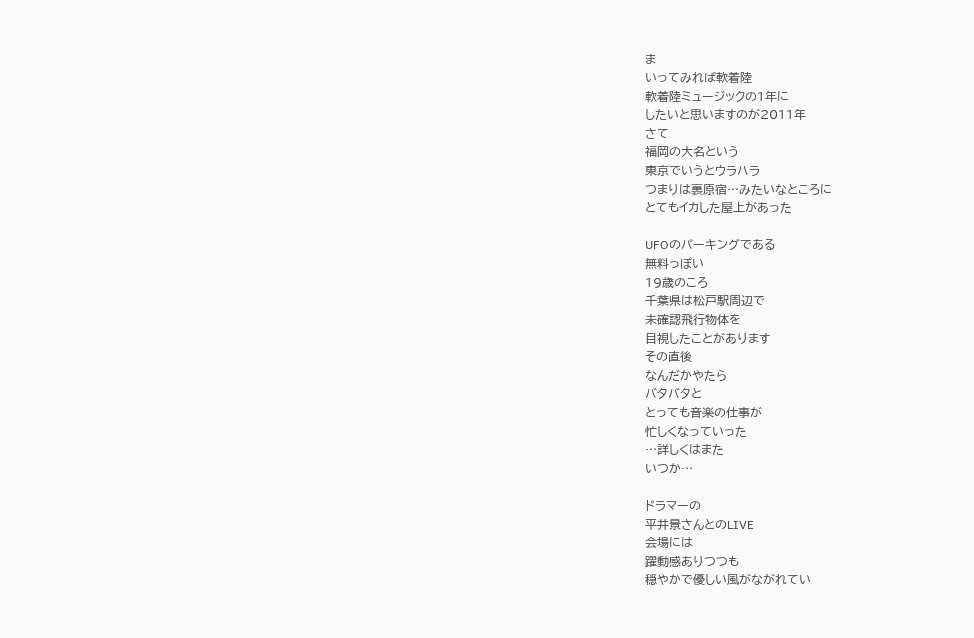ま
いってみれば軟着陸
軟着陸ミュージックの1年に
したいと思いますのが2011年
さて
福岡の大名という
東京でいうとウラハラ
つまりは裏原宿…みたいなところに
とてもイカした屋上があった

UFOのパーキングである
無料っぽい
19歳のころ
千葉県は松戸駅周辺で
未確認飛行物体を
目視したことがあります
その直後
なんだかやたら
バタバタと
とっても音楽の仕事が
忙しくなっていった
…詳しくはまた
いつか…

ドラマーの
平井景さんとのLIVE
会場には
躍動感ありつつも
穏やかで優しい風がながれてい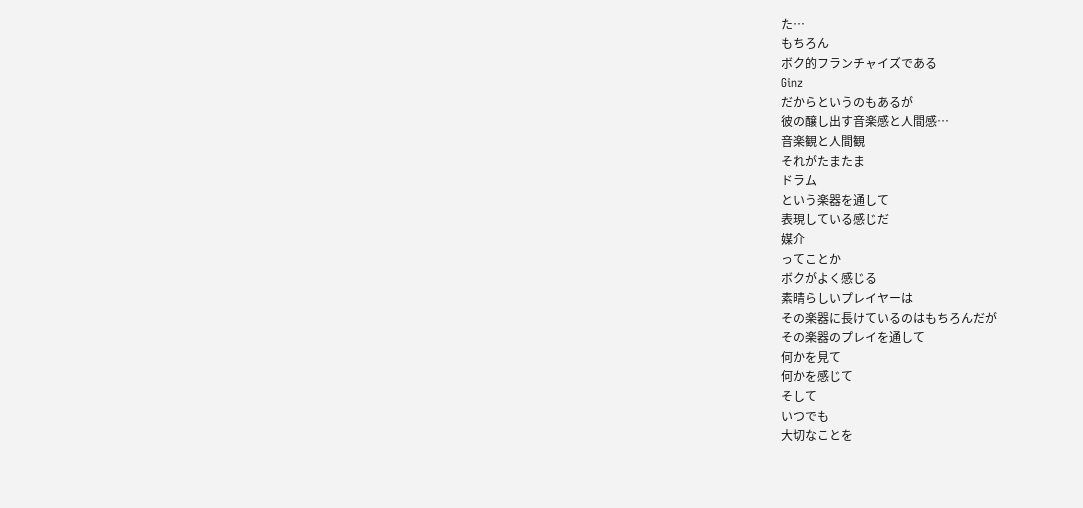た…
もちろん
ボク的フランチャイズである
Ginz
だからというのもあるが
彼の醸し出す音楽感と人間感…
音楽観と人間観
それがたまたま
ドラム
という楽器を通して
表現している感じだ
媒介
ってことか
ボクがよく感じる
素晴らしいプレイヤーは
その楽器に長けているのはもちろんだが
その楽器のプレイを通して
何かを見て
何かを感じて
そして
いつでも
大切なことを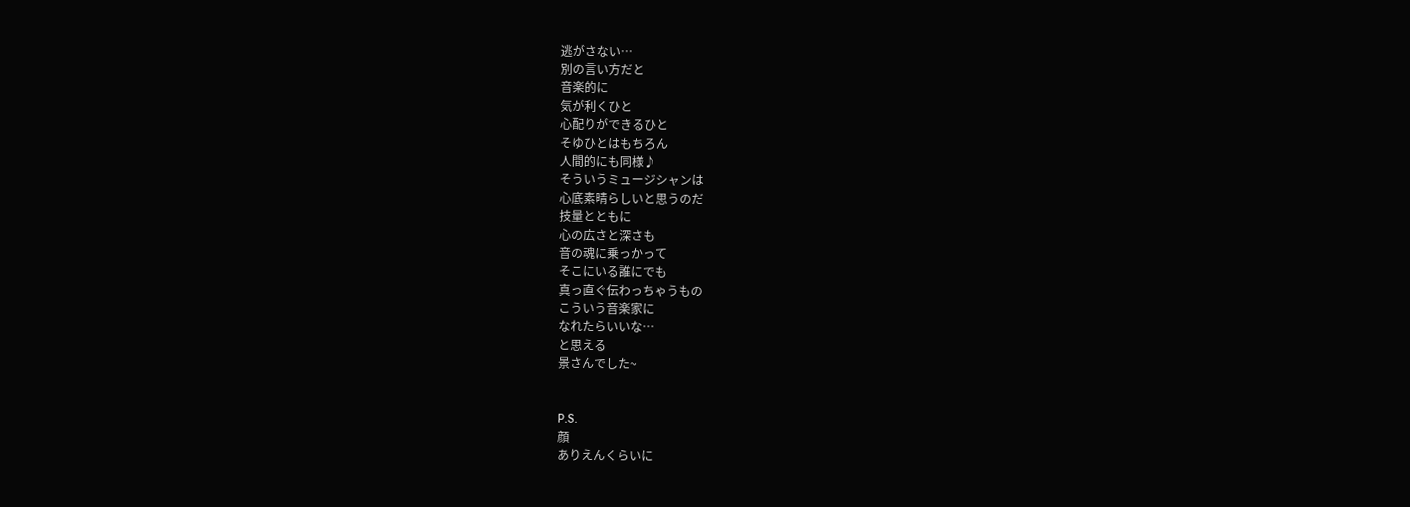逃がさない…
別の言い方だと
音楽的に
気が利くひと
心配りができるひと
そゆひとはもちろん
人間的にも同様♪
そういうミュージシャンは
心底素晴らしいと思うのだ
技量とともに
心の広さと深さも
音の魂に乗っかって
そこにいる誰にでも
真っ直ぐ伝わっちゃうもの
こういう音楽家に
なれたらいいな…
と思える
景さんでした~


P.S.
顔
ありえんくらいに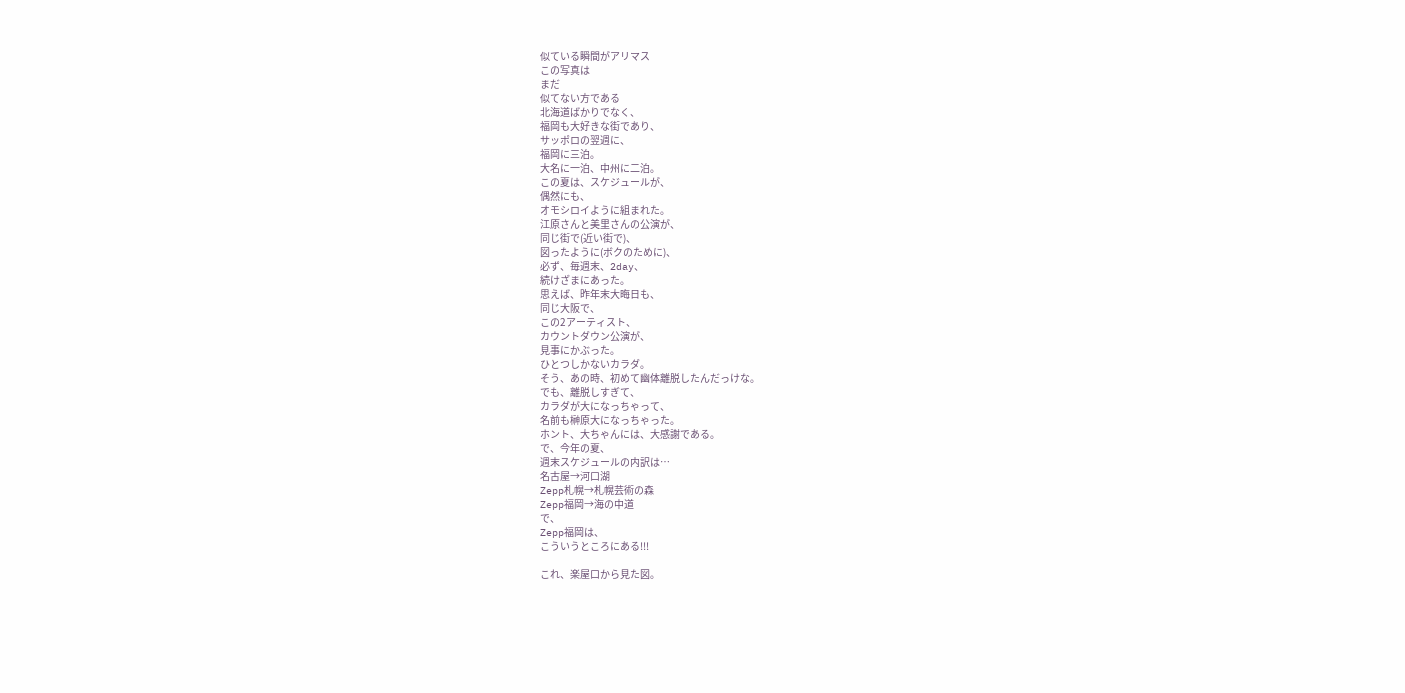似ている瞬間がアリマス
この写真は
まだ
似てない方である
北海道ばかりでなく、
福岡も大好きな街であり、
サッポロの翌週に、
福岡に三泊。
大名に一泊、中州に二泊。
この夏は、スケジュールが、
偶然にも、
オモシロイように組まれた。
江原さんと美里さんの公演が、
同じ街で(近い街で)、
図ったように(ボクのために)、
必ず、毎週末、2day、
続けざまにあった。
思えば、昨年末大晦日も、
同じ大阪で、
この2アーティスト、
カウントダウン公演が、
見事にかぶった。
ひとつしかないカラダ。
そう、あの時、初めて幽体離脱したんだっけな。
でも、離脱しすぎて、
カラダが大になっちゃって、
名前も榊原大になっちゃった。
ホント、大ちゃんには、大感謝である。
で、今年の夏、
週末スケジュールの内訳は…
名古屋→河口湖
Zepp札幌→札幌芸術の森
Zepp福岡→海の中道
で、
Zepp福岡は、
こういうところにある!!!

これ、楽屋口から見た図。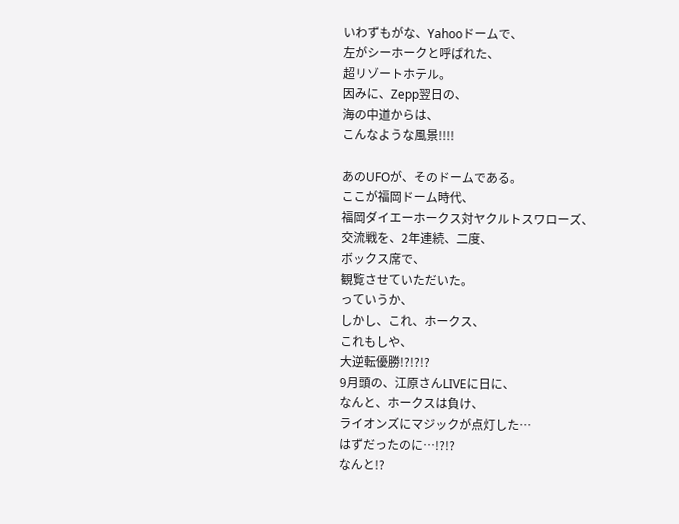いわずもがな、Yahooドームで、
左がシーホークと呼ばれた、
超リゾートホテル。
因みに、Zepp翌日の、
海の中道からは、
こんなような風景!!!!

あのUFOが、そのドームである。
ここが福岡ドーム時代、
福岡ダイエーホークス対ヤクルトスワローズ、
交流戦を、2年連続、二度、
ボックス席で、
観覧させていただいた。
っていうか、
しかし、これ、ホークス、
これもしや、
大逆転優勝!?!?!?
9月頭の、江原さんLIVEに日に、
なんと、ホークスは負け、
ライオンズにマジックが点灯した…
はずだったのに…!?!?
なんと!?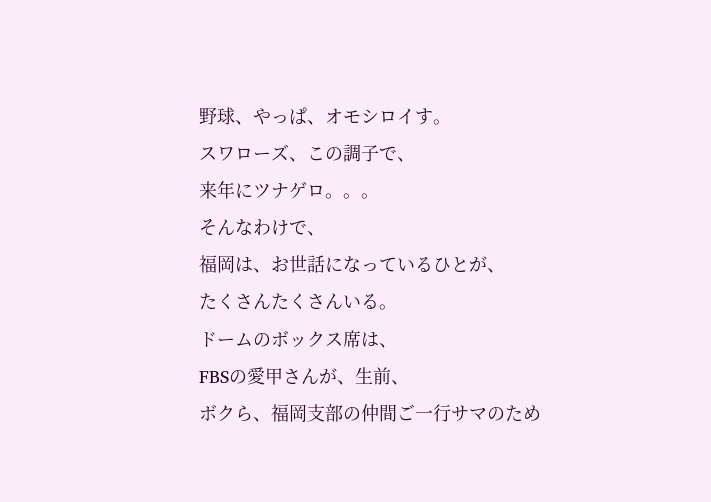野球、やっぱ、オモシロイす。
スワローズ、この調子で、
来年にツナゲロ。。。
そんなわけで、
福岡は、お世話になっているひとが、
たくさんたくさんいる。
ドームのボックス席は、
FBSの愛甲さんが、生前、
ボクら、福岡支部の仲間ご一行サマのため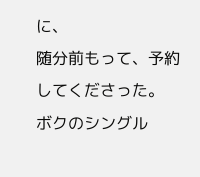に、
随分前もって、予約してくださった。
ボクのシングル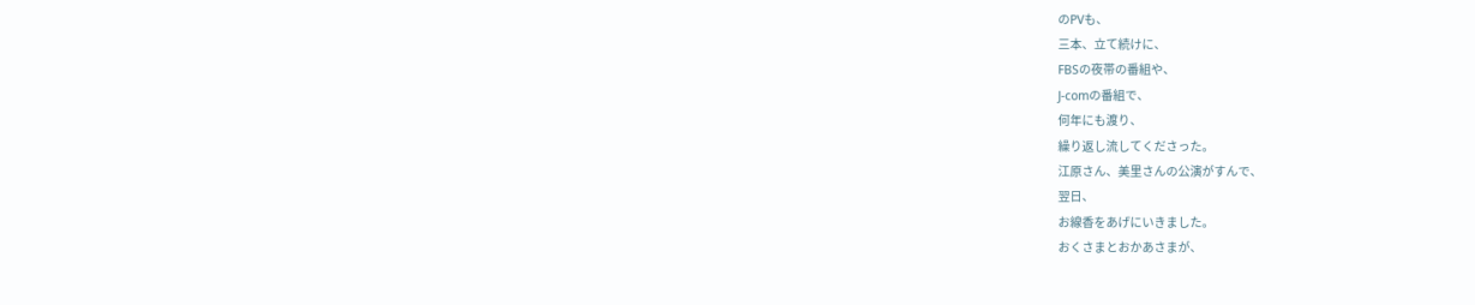のPVも、
三本、立て続けに、
FBSの夜帯の番組や、
J-comの番組で、
何年にも渡り、
繰り返し流してくださった。
江原さん、美里さんの公演がすんで、
翌日、
お線香をあげにいきました。
おくさまとおかあさまが、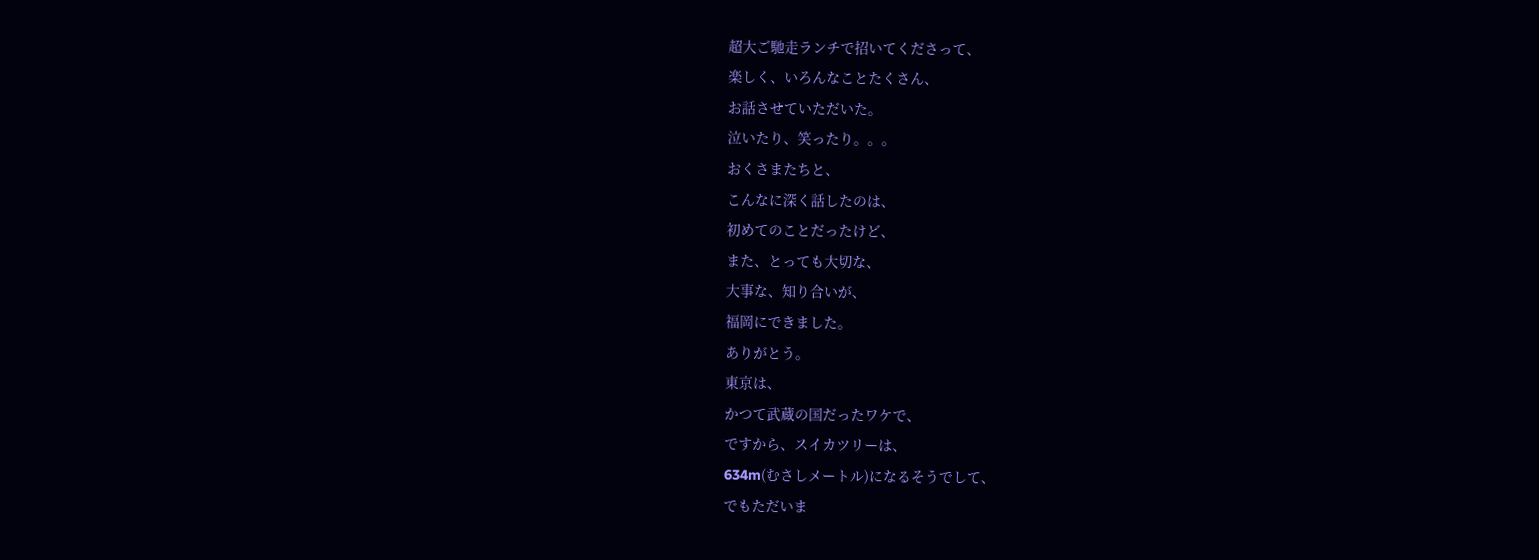超大ご馳走ランチで招いてくださって、
楽しく、いろんなことたくさん、
お話させていただいた。
泣いたり、笑ったり。。。
おくさまたちと、
こんなに深く話したのは、
初めてのことだったけど、
また、とっても大切な、
大事な、知り合いが、
福岡にできました。
ありがとう。
東京は、
かつて武蔵の国だったワケで、
ですから、スイカツリーは、
634m(むさしメートル)になるそうでして、
でもただいま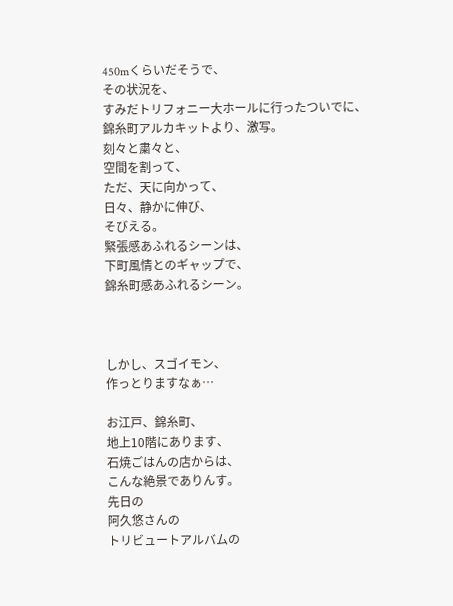450mくらいだそうで、
その状況を、
すみだトリフォニー大ホールに行ったついでに、
錦糸町アルカキットより、激写。
刻々と粛々と、
空間を割って、
ただ、天に向かって、
日々、静かに伸び、
そびえる。
緊張感あふれるシーンは、
下町風情とのギャップで、
錦糸町感あふれるシーン。



しかし、スゴイモン、
作っとりますなぁ…

お江戸、錦糸町、
地上10階にあります、
石焼ごはんの店からは、
こんな絶景でありんす。
先日の
阿久悠さんの
トリビュートアルバムの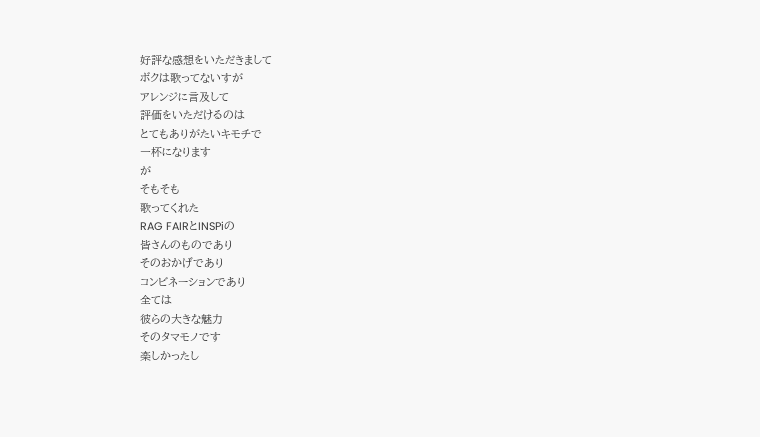好評な感想をいただきまして
ボクは歌ってないすが
アレンジに言及して
評価をいただけるのは
とてもありがたいキモチで
一杯になります
が
そもそも
歌ってくれた
RAG FAIRとINSPiの
皆さんのものであり
そのおかげであり
コンビネーションであり
全ては
彼らの大きな魅力
そのタマモノです
楽しかったし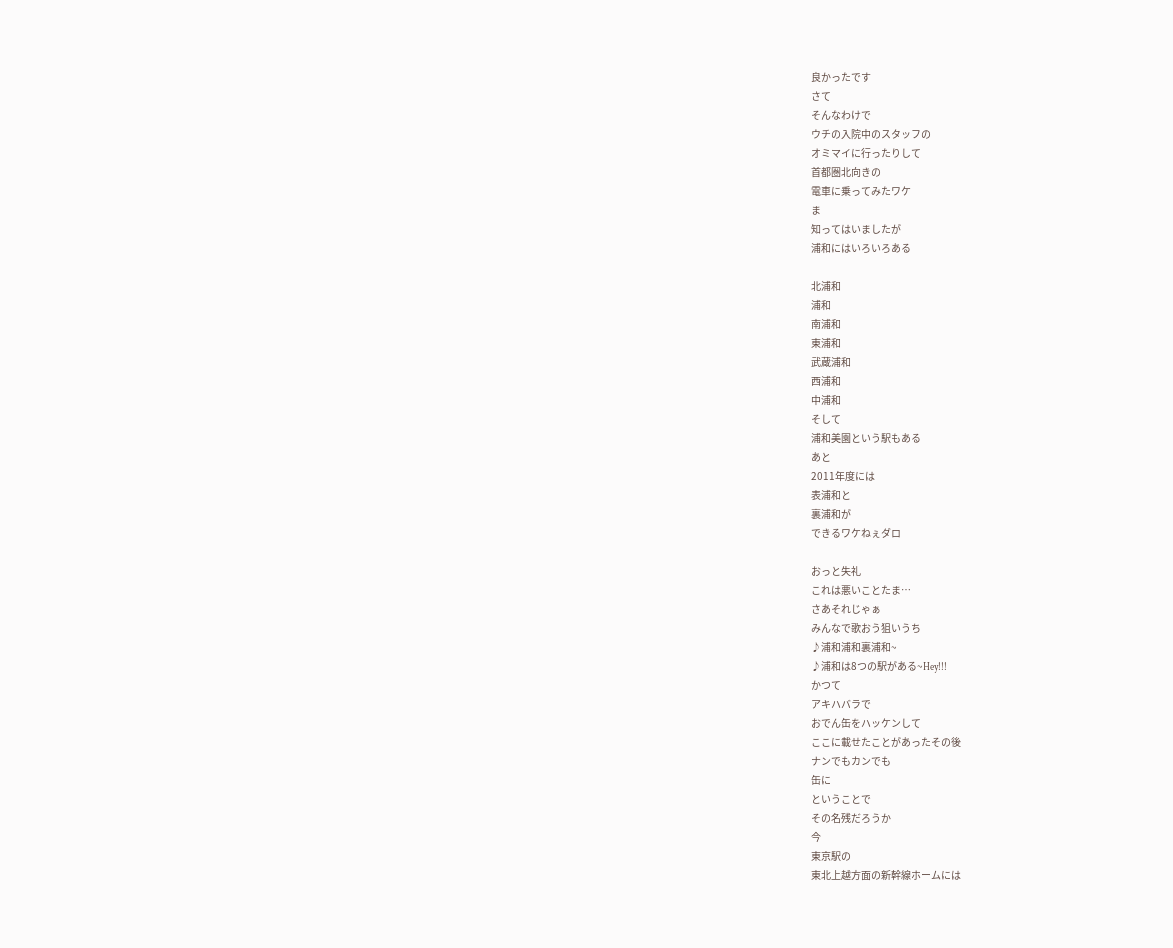良かったです
さて
そんなわけで
ウチの入院中のスタッフの
オミマイに行ったりして
首都圏北向きの
電車に乗ってみたワケ
ま
知ってはいましたが
浦和にはいろいろある

北浦和
浦和
南浦和
東浦和
武蔵浦和
西浦和
中浦和
そして
浦和美園という駅もある
あと
2011年度には
表浦和と
裏浦和が
できるワケねぇダロ

おっと失礼
これは悪いことたま…
さあそれじゃぁ
みんなで歌おう狙いうち
♪浦和浦和裏浦和~
♪浦和は8つの駅がある~Hey!!!
かつて
アキハバラで
おでん缶をハッケンして
ここに載せたことがあったその後
ナンでもカンでも
缶に
ということで
その名残だろうか
今
東京駅の
東北上越方面の新幹線ホームには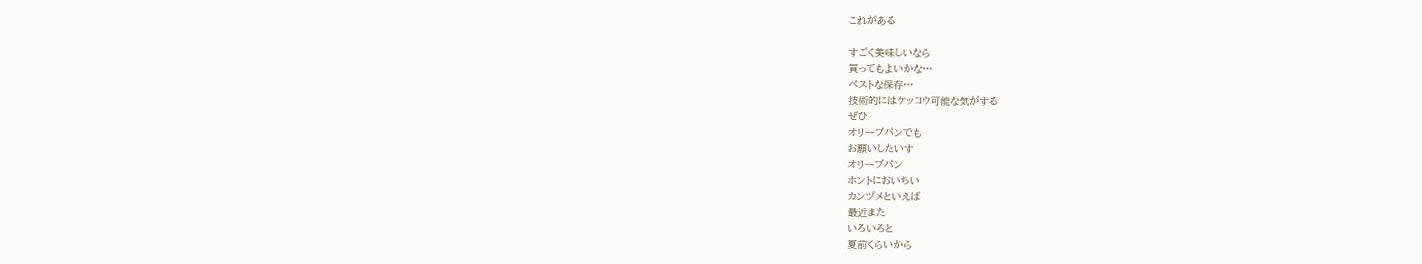これがある

すごく美味しいなら
買ってもよいかな…
ベストな保存…
技術的にはケッコウ可能な気がする
ぜひ
オリーブパンでも
お願いしたいす
オリーブパン
ホントにおいちい
カンヅメといえば
最近また
いろいろと
夏前くらいから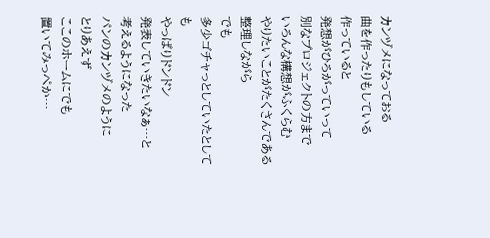カンヅメになっておる
曲を作ったりもしている
作っていると
発想がひろがっていって
別なプロジェクトの方まで
いろんな構想がふくらむ
やりたいことがたくさんである
整理しながら
でも
多少ゴチャっとしていたとしても
やっぱりドンドン
発表していきたいなぁ…と
考えるようになった
パンのカンヅメのように
とりあえず
ここのホームにでも
置いてみっぺか…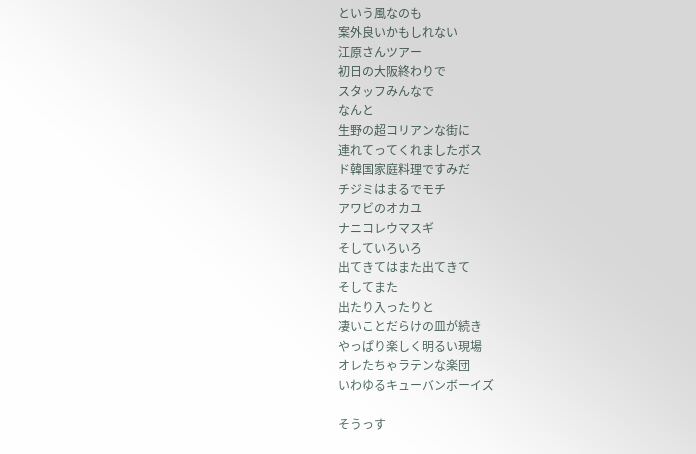という風なのも
案外良いかもしれない
江原さんツアー
初日の大阪終わりで
スタッフみんなで
なんと
生野の超コリアンな街に
連れてってくれましたボス
ド韓国家庭料理ですみだ
チジミはまるでモチ
アワビのオカユ
ナニコレウマスギ
そしていろいろ
出てきてはまた出てきて
そしてまた
出たり入ったりと
凄いことだらけの皿が続き
やっぱり楽しく明るい現場
オレたちゃラテンな楽団
いわゆるキューバンボーイズ

そうっす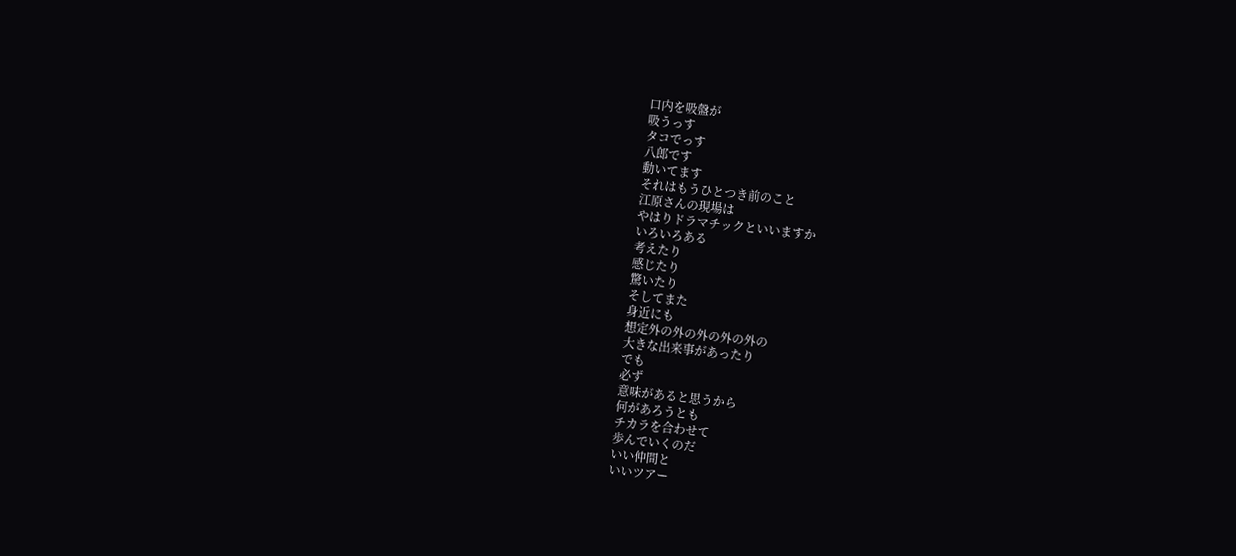口内を吸盤が
吸うっす
タコでっす
八郎です
動いてます
それはもうひとつき前のこと
江原さんの現場は
やはりドラマチックといいますか
いろいろある
考えたり
感じたり
驚いたり
そしてまた
身近にも
想定外の外の外の外の外の
大きな出来事があったり
でも
必ず
意味があると思うから
何があろうとも
チカラを合わせて
歩んでいくのだ
いい仲間と
いいツアー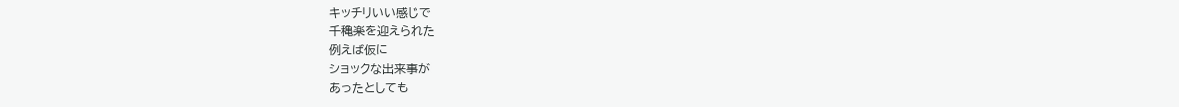キッチリいい感じで
千穐楽を迎えられた
例えば仮に
ショックな出来事が
あったとしても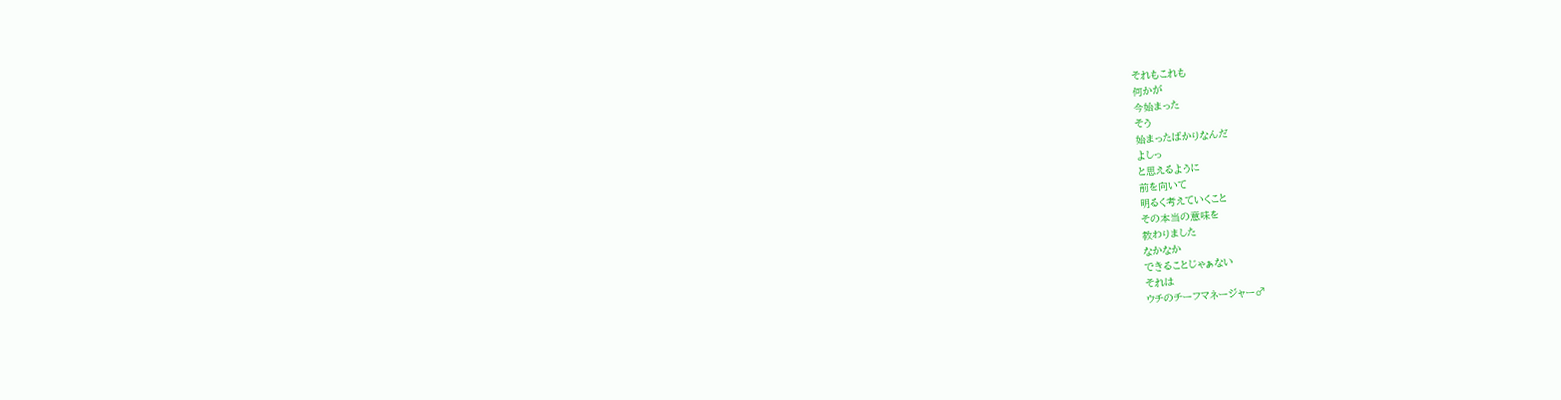それもこれも
何かが
今始まった
そう
始まったばかりなんだ
よしっ
と思えるように
前を向いて
明るく考えていくこと
その本当の意味を
教わりました
なかなか
できることじゃぁない
それは
ウチのチーフマネージャー♂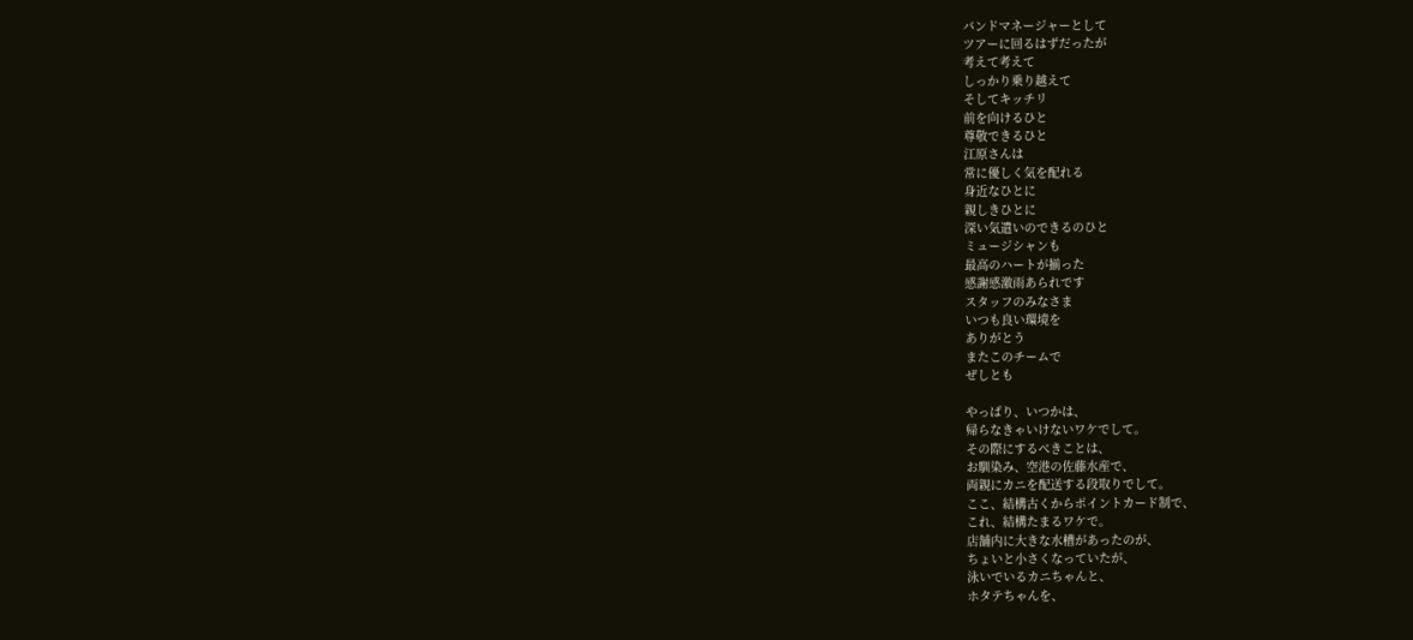バンドマネージャーとして
ツアーに回るはずだったが
考えて考えて
しっかり乗り越えて
そしてキッチリ
前を向けるひと
尊敬できるひと
江原さんは
常に優しく気を配れる
身近なひとに
親しきひとに
深い気遣いのできるのひと
ミュージシャンも
最高のハートが揃った
感謝感激雨あられです
スタッフのみなさま
いつも良い環境を
ありがとう
またこのチームで
ぜしとも

やっぱり、いつかは、
帰らなきゃいけないワケでして。
その際にするべきことは、
お馴染み、空港の佐藤水産で、
両親にカニを配送する段取りでして。
ここ、結構古くからポイントカード制で、
これ、結構たまるワケで。
店舗内に大きな水槽があったのが、
ちょいと小さくなっていたが、
泳いでいるカニちゃんと、
ホタテちゃんを、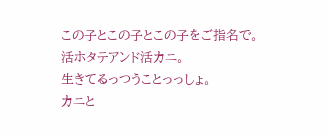この子とこの子とこの子をご指名で。
活ホタテアンド活カニ。
生きてるっつうことっっしょ。
カニと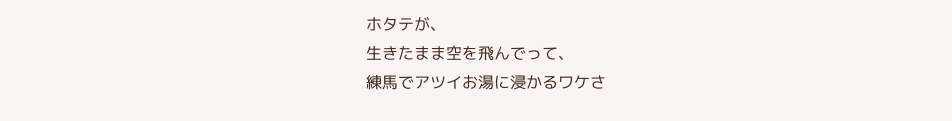ホタテが、
生きたまま空を飛んでって、
練馬でアツイお湯に浸かるワケさ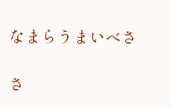なまらうまいべさ

さ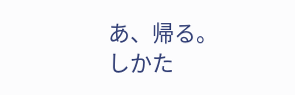あ、帰る。
しかた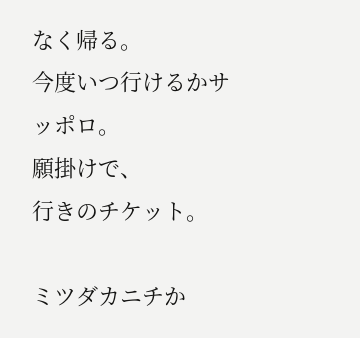なく帰る。
今度いつ行けるかサッポロ。
願掛けで、
行きのチケット。

ミツダカニチか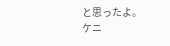と思ったよ。
ケニ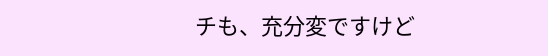チも、充分変ですけど